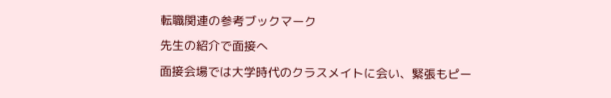転職関連の参考ブックマーク
先生の紹介で面接へ
面接会場では大学時代のクラスメイトに会い、緊張もピー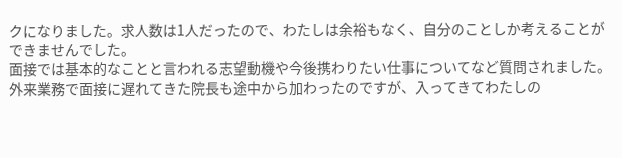クになりました。求人数は1人だったので、わたしは余裕もなく、自分のことしか考えることができませんでした。
面接では基本的なことと言われる志望動機や今後携わりたい仕事についてなど質問されました。
外来業務で面接に遅れてきた院長も途中から加わったのですが、入ってきてわたしの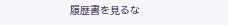履歴書を見るな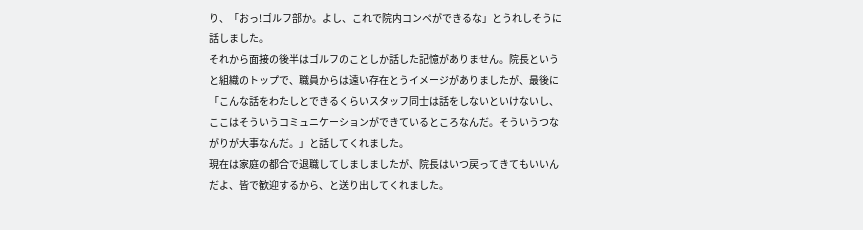り、「おっ!ゴルフ部か。よし、これで院内コンペができるな」とうれしそうに話しました。
それから面接の後半はゴルフのことしか話した記憶がありません。院長というと組織のトップで、職員からは遠い存在とうイメージがありましたが、最後に「こんな話をわたしとできるくらいスタッフ同士は話をしないといけないし、ここはそういうコミュニケーションができているところなんだ。そういうつながりが大事なんだ。」と話してくれました。
現在は家庭の都合で退職してしましましたが、院長はいつ戻ってきてもいいんだよ、皆で歓迎するから、と送り出してくれました。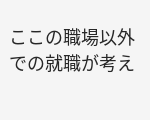ここの職場以外での就職が考え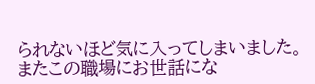られないほど気に入ってしまいました。またこの職場にお世話にな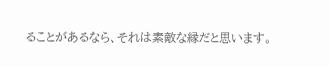ることがあるなら、それは素敵な縁だと思います。